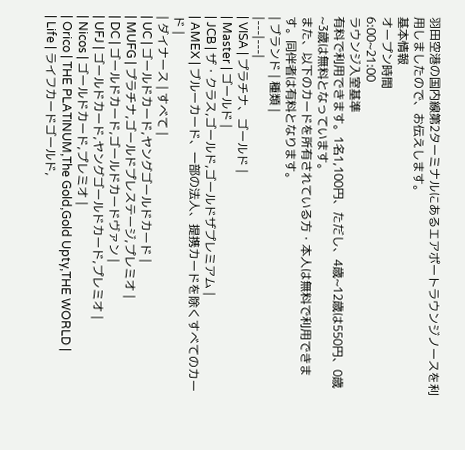羽田空港の国内線第2ターミナルにあるエアポートラウンジノースを利用しましたので、お伝えします。
基本情報
オープン時間
6:00~21:00
ラウンジ入室基準
有料で利用できます。1名1,100円、ただし、4歳~12歳は550円、0歳~3歳は無料となっています。
また、以下のカードを所有されている方・本人は無料で利用できます。同伴者は有料となります。
| ブランド | 種類 |
|---|---|
| VISA | プラチナ、ゴールド |
| Master | ゴールド |
| JCB | ザ・クラス,ゴールド,ゴールドザプレミアム |
| AMEX | ブルーカード、一部の法人、提携カードを除くすべてのカード |
| ダイナース | すべて |
| UC | ゴールドカード,ヤングゴールドカード |
| MUFG | プラチナ,ゴールドプレステージ,プレミオ |
| DC | ゴールドカード,ゴールドカードヴァン |
| UFJ | ゴールドカード,ヤングゴールドカード,プレミオ |
| Nicos | ゴールドカード,プレミオ |
| Orico | THE PLATINUM,The Gold,Gold Upty,THE WORLD |
| Life | ライフカードゴールド,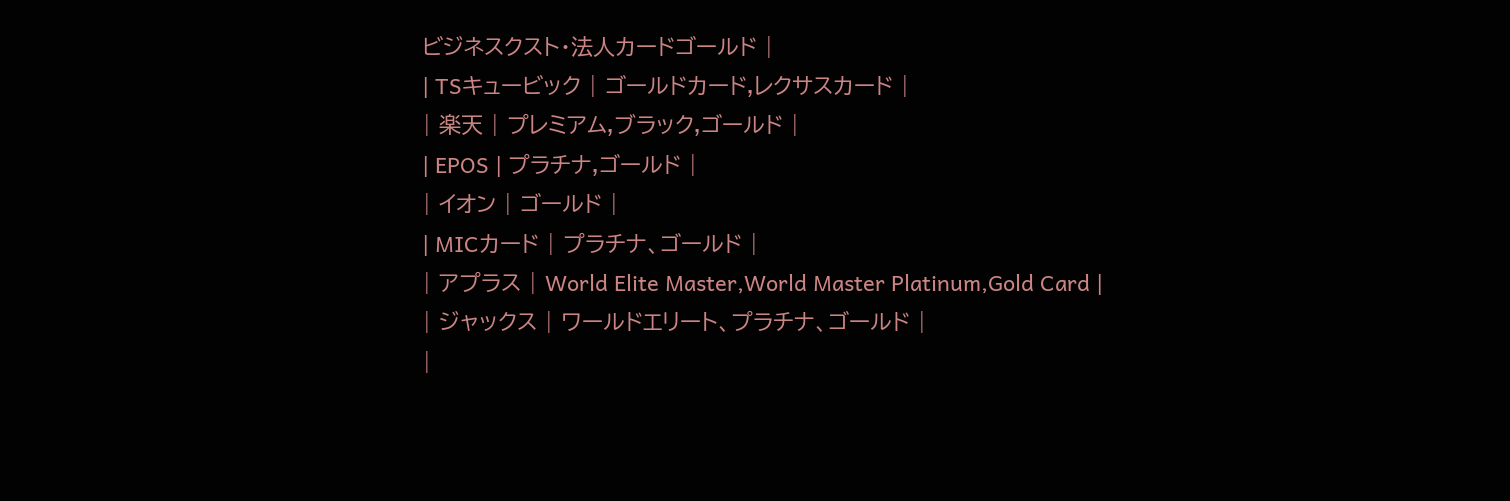ビジネスクスト・法人カードゴールド |
| TSキュービック | ゴールドカード,レクサスカード |
| 楽天 | プレミアム,ブラック,ゴールド |
| EPOS | プラチナ,ゴールド |
| イオン | ゴールド |
| MICカード | プラチナ、ゴールド |
| アプラス | World Elite Master,World Master Platinum,Gold Card |
| ジャックス | ワールドエリート、プラチナ、ゴールド |
|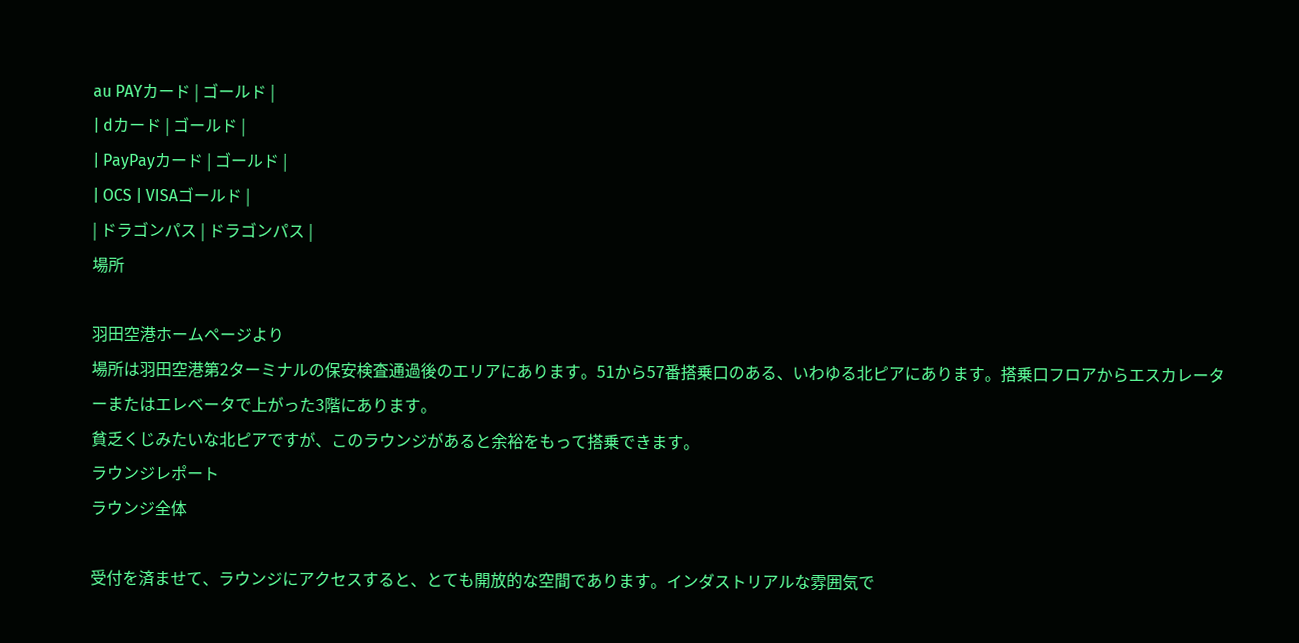au PAYカード | ゴールド |
| dカード | ゴールド |
| PayPayカード | ゴールド |
| OCS | VISAゴールド |
| ドラゴンパス | ドラゴンパス |
場所

羽田空港ホームページより
場所は羽田空港第2ターミナルの保安検査通過後のエリアにあります。51から57番搭乗口のある、いわゆる北ピアにあります。搭乗口フロアからエスカレーターまたはエレベータで上がった3階にあります。
貧乏くじみたいな北ピアですが、このラウンジがあると余裕をもって搭乗できます。
ラウンジレポート
ラウンジ全体

受付を済ませて、ラウンジにアクセスすると、とても開放的な空間であります。インダストリアルな雰囲気で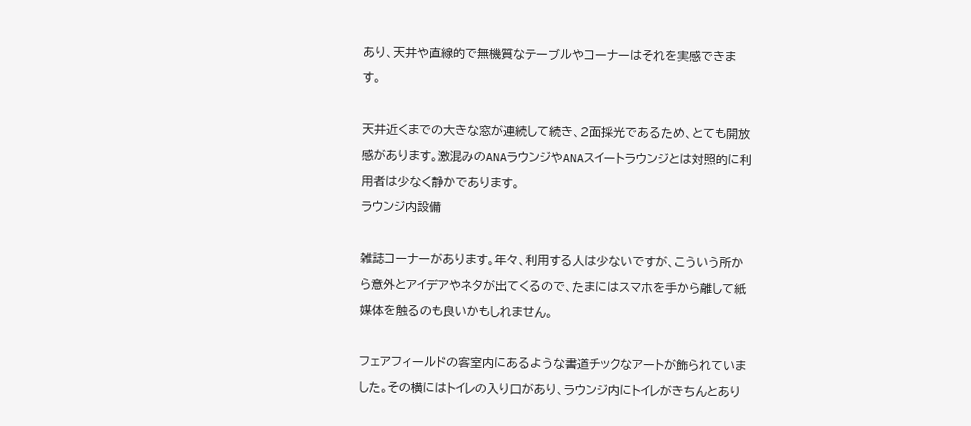あり、天井や直線的で無機質なテーブルやコーナーはそれを実感できます。

天井近くまでの大きな窓が連続して続き、2面採光であるため、とても開放感があります。激混みのANAラウンジやANAスイートラウンジとは対照的に利用者は少なく静かであります。
ラウンジ内設備

雑誌コーナーがあります。年々、利用する人は少ないですが、こういう所から意外とアイデアやネタが出てくるので、たまにはスマホを手から離して紙媒体を触るのも良いかもしれません。

フェアフィールドの客室内にあるような書道チックなアートが飾られていました。その横にはトイレの入り口があり、ラウンジ内にトイレがきちんとあり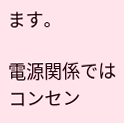ます。

電源関係ではコンセン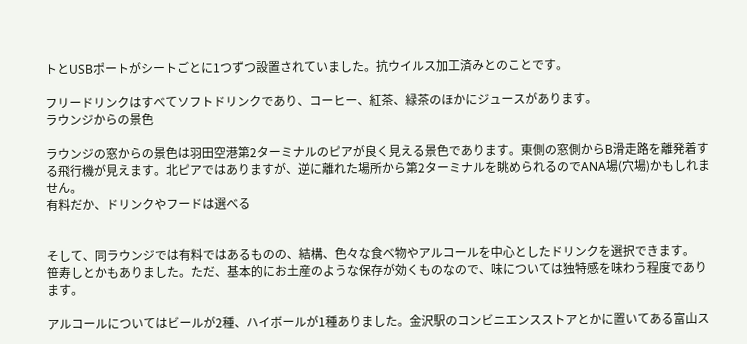トとUSBポートがシートごとに1つずつ設置されていました。抗ウイルス加工済みとのことです。

フリードリンクはすべてソフトドリンクであり、コーヒー、紅茶、緑茶のほかにジュースがあります。
ラウンジからの景色

ラウンジの窓からの景色は羽田空港第2ターミナルのピアが良く見える景色であります。東側の窓側からB滑走路を離発着する飛行機が見えます。北ピアではありますが、逆に離れた場所から第2ターミナルを眺められるのでANA場(穴場)かもしれません。
有料だか、ドリンクやフードは選べる


そして、同ラウンジでは有料ではあるものの、結構、色々な食べ物やアルコールを中心としたドリンクを選択できます。
笹寿しとかもありました。ただ、基本的にお土産のような保存が効くものなので、味については独特感を味わう程度であります。

アルコールについてはビールが2種、ハイボールが1種ありました。金沢駅のコンビニエンスストアとかに置いてある富山ス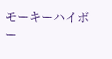モーキーハイボー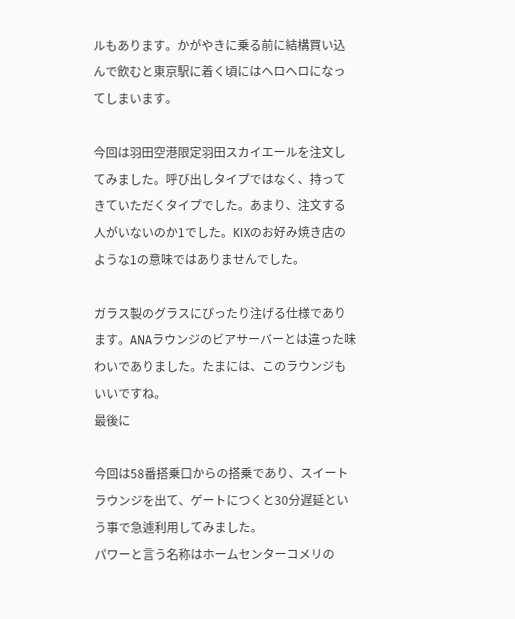ルもあります。かがやきに乗る前に結構買い込んで飲むと東京駅に着く頃にはヘロヘロになってしまいます。

今回は羽田空港限定羽田スカイエールを注文してみました。呼び出しタイプではなく、持ってきていただくタイプでした。あまり、注文する人がいないのか1でした。KIXのお好み焼き店のような1の意味ではありませんでした。

ガラス製のグラスにぴったり注げる仕様であります。ANAラウンジのビアサーバーとは違った味わいでありました。たまには、このラウンジもいいですね。
最後に

今回は58番搭乗口からの搭乗であり、スイートラウンジを出て、ゲートにつくと30分遅延という事で急遽利用してみました。
パワーと言う名称はホームセンターコメリの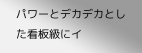パワーとデカデカとした看板級にイ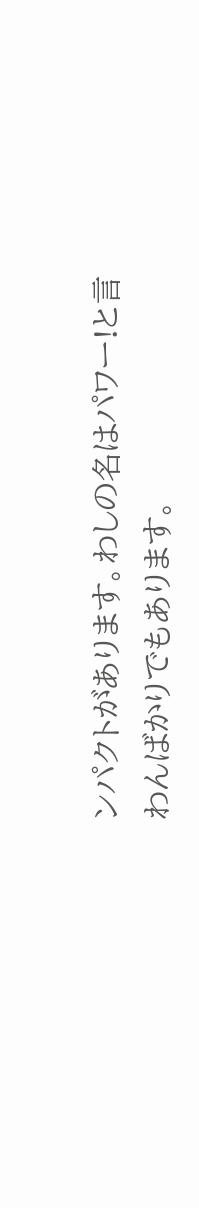ンパクトがあります。わしの名はパワー!と言わんばかりでもあります。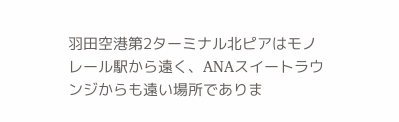羽田空港第2ターミナル北ピアはモノレール駅から遠く、ANAスイートラウンジからも遠い場所でありま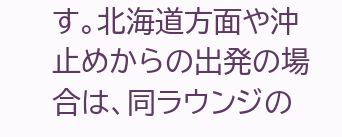す。北海道方面や沖止めからの出発の場合は、同ラウンジの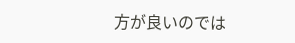方が良いのでは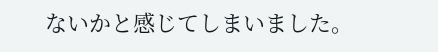ないかと感じてしまいました。